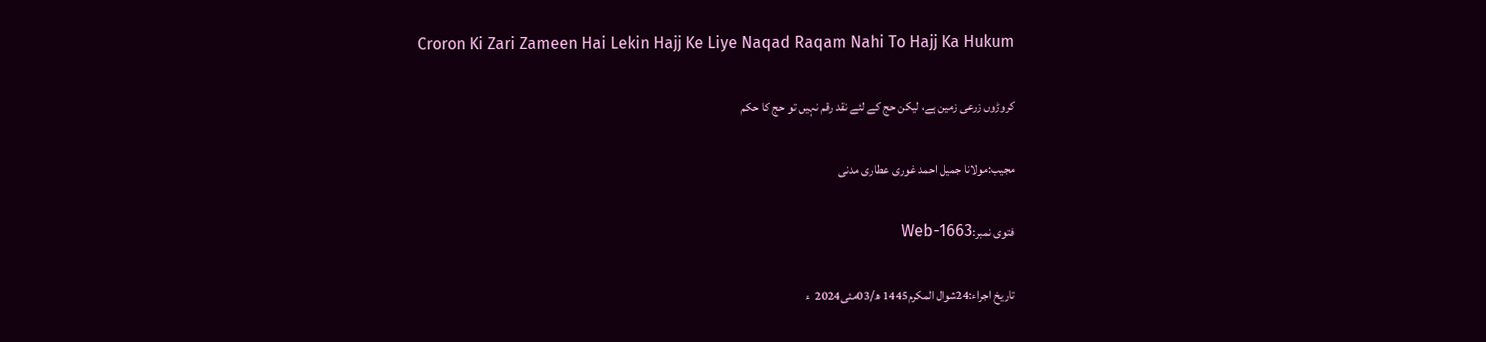Croron Ki Zari Zameen Hai Lekin Hajj Ke Liye Naqad Raqam Nahi To Hajj Ka Hukum

کروڑوں زرعی زمین ہے، لیکن حج کے لئے نقد رقم نہیں تو حج کا حکم

مجیب:مولانا جمیل احمد غوری عطاری مدنی

فتوی نمبر:Web-1663

تاریخ اجراء:24شوال المکرم1445 ھ/03مئی2024  ء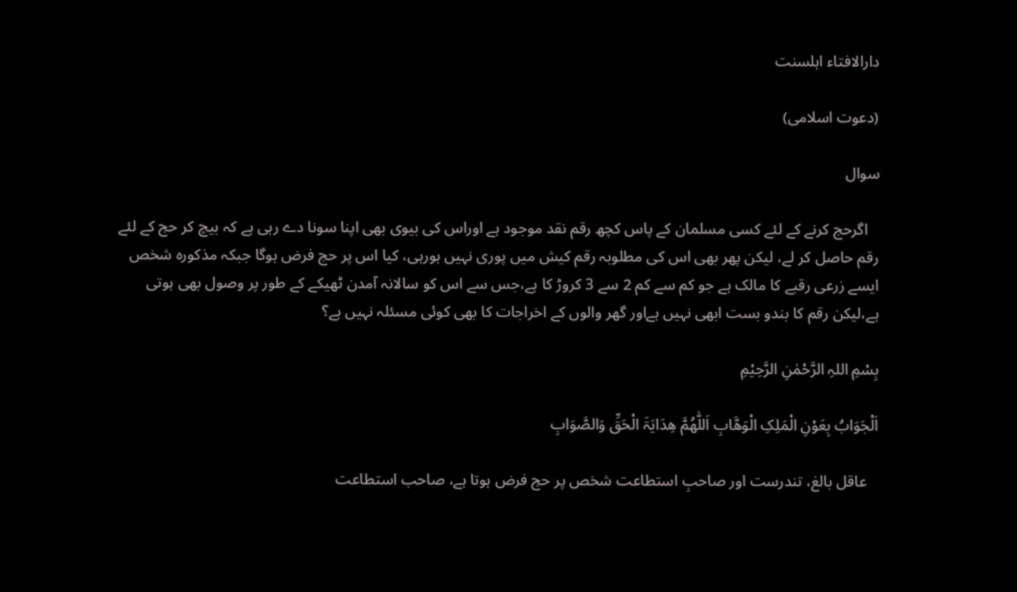دارالافتاء اہلسنت

(دعوت اسلامی)

سوال

   اگرحج کرنے کے لئے کسی مسلمان کے پاس کچھ رقم نقد موجود ہے اوراس کی بیوی بھی اپنا سونا دے رہی ہے کہ بیچ کر حج کے لئے رقم حاصل کر لے، لیکن پھر بھی اس کی مطلوبہ رقم کیش میں پوری نہیں ہورہی، کیا اس پر حج فرض ہوگا جبکہ مذکورہ شخص  ایسے زرعی رقبے کا مالک ہے جو کم سے کم 2 سے 3 کروڑ کا ہے،جس سے اس کو سالانہ آمدن ٹھیکے کے طور پر وصول بھی ہوتی ہے،لیکن رقم کا بندو بست ابھی نہیں ہےاور گھر والوں کے اخراجات کا بھی کوئی مسئلہ نہیں ہے؟

بِسْمِ اللہِ الرَّحْمٰنِ الرَّحِیْمِ

اَلْجَوَابُ بِعَوْنِ الْمَلِکِ الْوَھَّابِ اَللّٰھُمَّ ھِدَایَۃَ الْحَقِّ وَالصَّوَابِ

   عاقل بالغ، تندرست اور صاحبِ استطاعت شخص پر حج فرض ہوتا ہے، صاحب استطاعت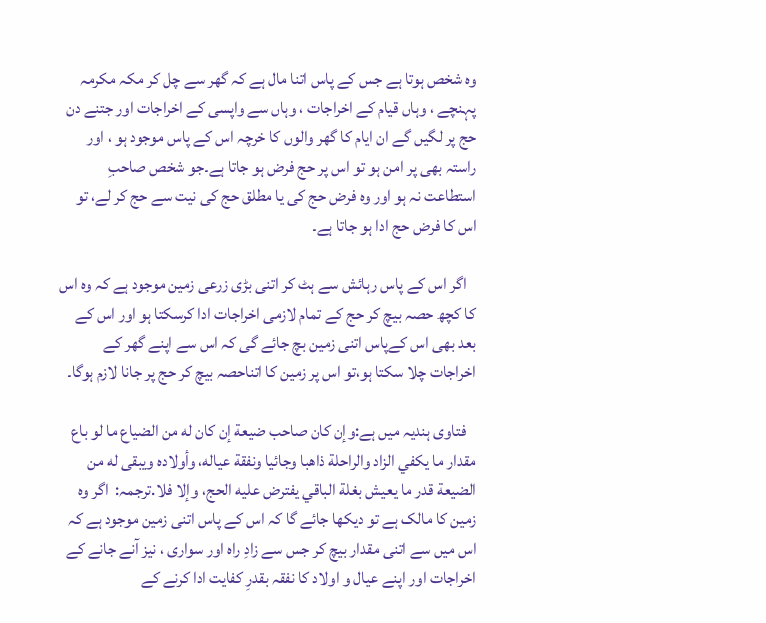وہ شخص ہوتا ہے جس کے پاس اتنا مال ہے کہ گھر سے چل کر مکہ مکرمہ پہنچے ، وہاں قیام کے اخراجات ، وہاں سے واپسی کے اخراجات اور جتنے دن حج پر لگیں گے ان ایام کا گھر والوں کا خرچہ اس کے پاس موجود ہو ، اور راستہ بھی پر امن ہو تو اس پر حج فرض ہو جاتا ہے۔جو شخص صاحبِ استطاعت نہ ہو اور وہ فرض حج کی یا مطلق حج کی نیت سے حج کر لے، تو اس کا فرض حج ادا ہو جاتا ہے۔

   اگر اس کے پاس رہائش سے ہٹ کر اتنی بڑی زرعی زمین موجود ہے کہ وہ اس کا کچھ حصہ بیچ کر حج کے تمام لازمی اخراجات ادا کرسکتا ہو اور اس کے بعد بھی اس کےپاس اتنی زمین بچ جائے گی کہ اس سے اپنے گھر کے اخراجات چلا سکتا ہو،تو اس پر زمین کا اتناحصہ بیچ کر حج پر جانا لازم ہوگا۔

   فتاوی ہندیہ میں ہے:وإن كان صاحب ضيعة إن كان له من الضياع ما لو باع مقدار ما يكفي الزاد والراحلة ذاهبا وجائيا ونفقة عياله، وأولاده ويبقى له من الضيعة قدر ما يعيش بغلة الباقي يفترض عليه الحج، وإلا فلا.ترجمہ:  اگر وہ زمین کا مالک ہے تو دیکھا جائے گا کہ اس کے پاس اتنی زمین موجود ہے کہ اس میں سے اتنی مقدار بیچ کر جس سے زادِ راہ اور سواری ، نیز آنے جانے کے اخراجات اور اپنے عیال و اولاد کا نفقہ بقدرِ کفایت ادا کرنے کے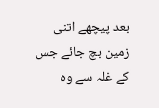بعد پیچھے اتنی زمین بچ جائے جس کے غلہ سے وہ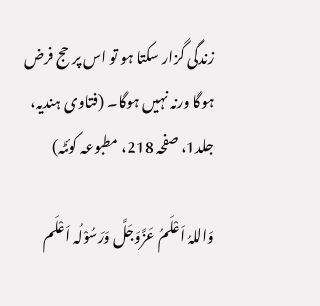زندگی گزار سکتا ہو تو اس پر حج فرض ہوگا ورنہ نہیں ہوگا۔ (فتاوی ہندیہ، جلد1، صفحہ 218، مطبوعہ کوئٹہ)

وَاللہُ اَعْلَمُ عَزَّوَجَلَّ وَرَسُوْلُہ اَعْلَم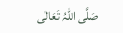صَلَّی اللّٰہُ تَعَالٰی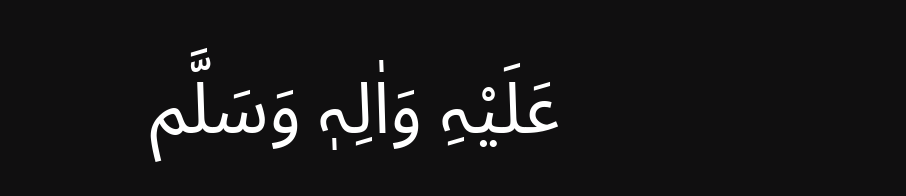عَلَیْہِ وَاٰلِہٖ وَسَلَّم